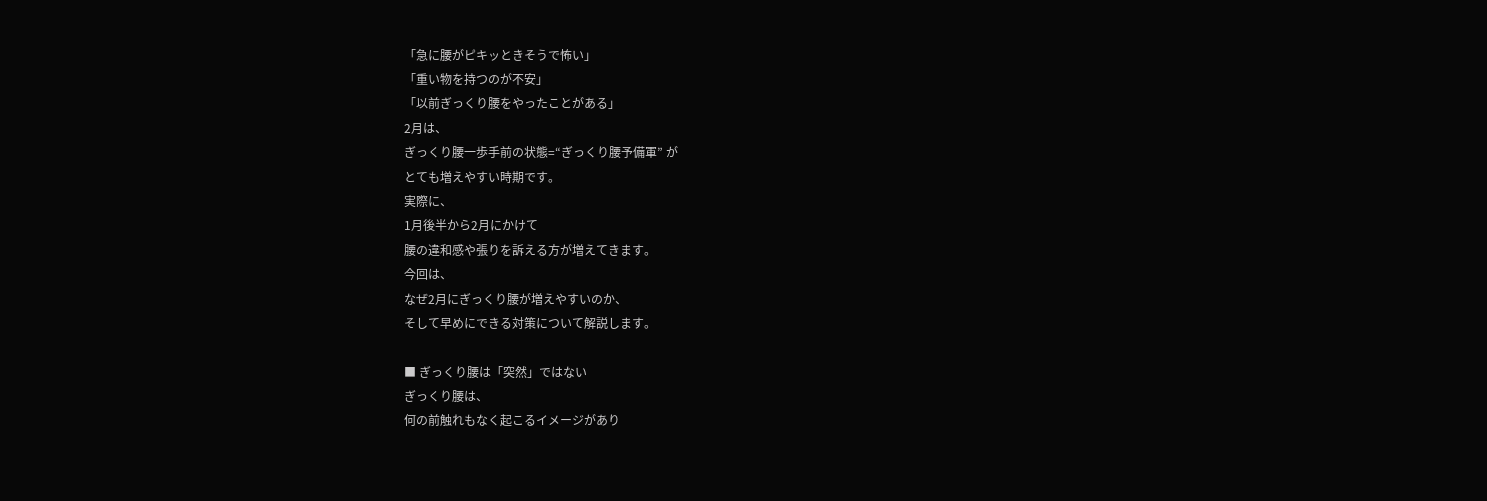「急に腰がピキッときそうで怖い」
「重い物を持つのが不安」
「以前ぎっくり腰をやったことがある」
2月は、
ぎっくり腰一歩手前の状態=“ぎっくり腰予備軍” が
とても増えやすい時期です。
実際に、
1月後半から2月にかけて
腰の違和感や張りを訴える方が増えてきます。
今回は、
なぜ2月にぎっくり腰が増えやすいのか、
そして早めにできる対策について解説します。

■ ぎっくり腰は「突然」ではない
ぎっくり腰は、
何の前触れもなく起こるイメージがあり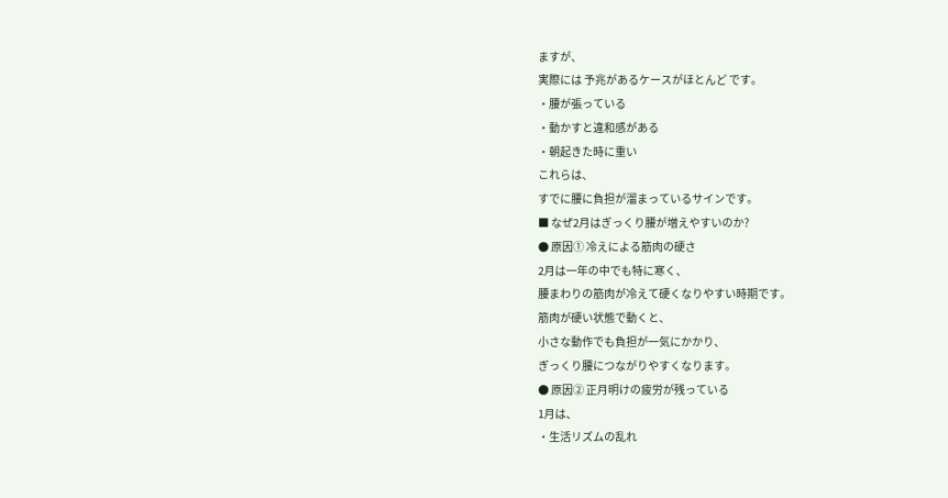ますが、
実際には 予兆があるケースがほとんど です。
・腰が張っている
・動かすと違和感がある
・朝起きた時に重い
これらは、
すでに腰に負担が溜まっているサインです。
■ なぜ2月はぎっくり腰が増えやすいのか?
● 原因① 冷えによる筋肉の硬さ
2月は一年の中でも特に寒く、
腰まわりの筋肉が冷えて硬くなりやすい時期です。
筋肉が硬い状態で動くと、
小さな動作でも負担が一気にかかり、
ぎっくり腰につながりやすくなります。
● 原因② 正月明けの疲労が残っている
1月は、
・生活リズムの乱れ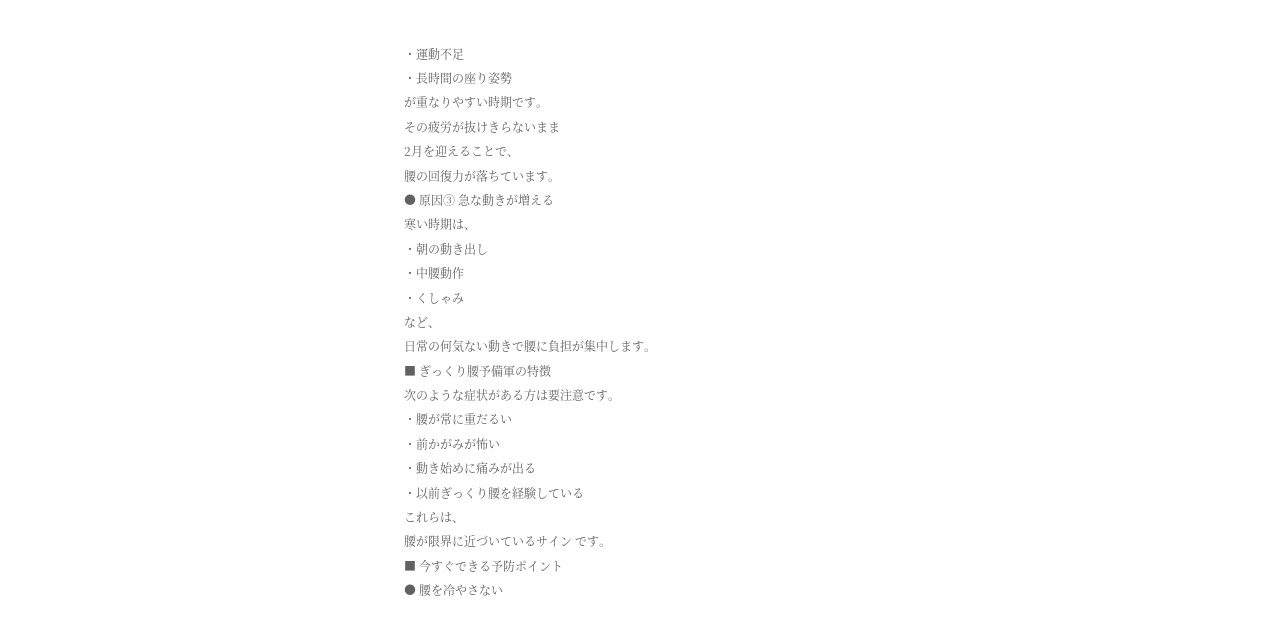・運動不足
・長時間の座り姿勢
が重なりやすい時期です。
その疲労が抜けきらないまま
2月を迎えることで、
腰の回復力が落ちています。
● 原因③ 急な動きが増える
寒い時期は、
・朝の動き出し
・中腰動作
・くしゃみ
など、
日常の何気ない動きで腰に負担が集中します。
■ ぎっくり腰予備軍の特徴
次のような症状がある方は要注意です。
・腰が常に重だるい
・前かがみが怖い
・動き始めに痛みが出る
・以前ぎっくり腰を経験している
これらは、
腰が限界に近づいているサイン です。
■ 今すぐできる予防ポイント
● 腰を冷やさない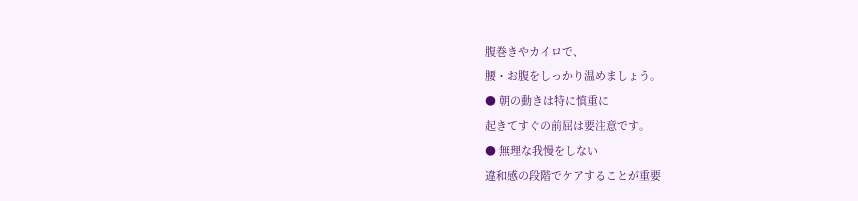腹巻きやカイロで、
腰・お腹をしっかり温めましょう。
● 朝の動きは特に慎重に
起きてすぐの前屈は要注意です。
● 無理な我慢をしない
違和感の段階でケアすることが重要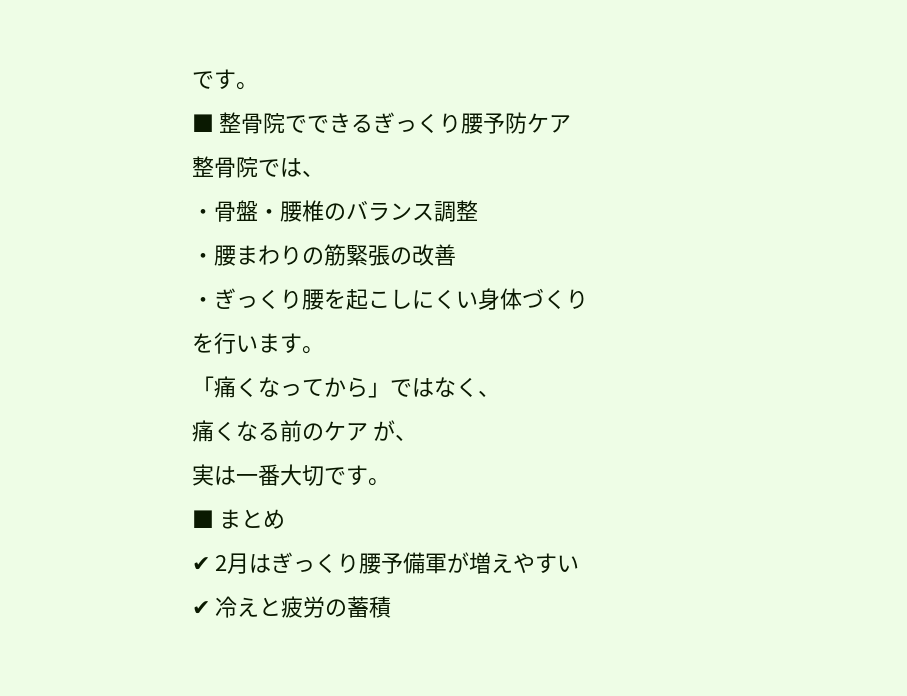です。
■ 整骨院でできるぎっくり腰予防ケア
整骨院では、
・骨盤・腰椎のバランス調整
・腰まわりの筋緊張の改善
・ぎっくり腰を起こしにくい身体づくり
を行います。
「痛くなってから」ではなく、
痛くなる前のケア が、
実は一番大切です。
■ まとめ
✔ 2月はぎっくり腰予備軍が増えやすい
✔ 冷えと疲労の蓄積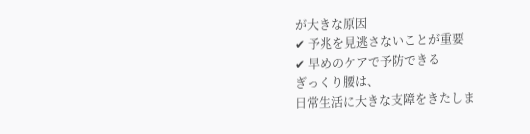が大きな原因
✔ 予兆を見逃さないことが重要
✔ 早めのケアで予防できる
ぎっくり腰は、
日常生活に大きな支障をきたしま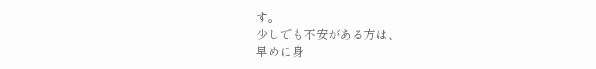す。
少しでも不安がある方は、
早めに身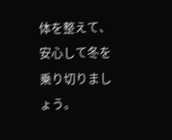体を整えて、
安心して冬を乗り切りましょう。